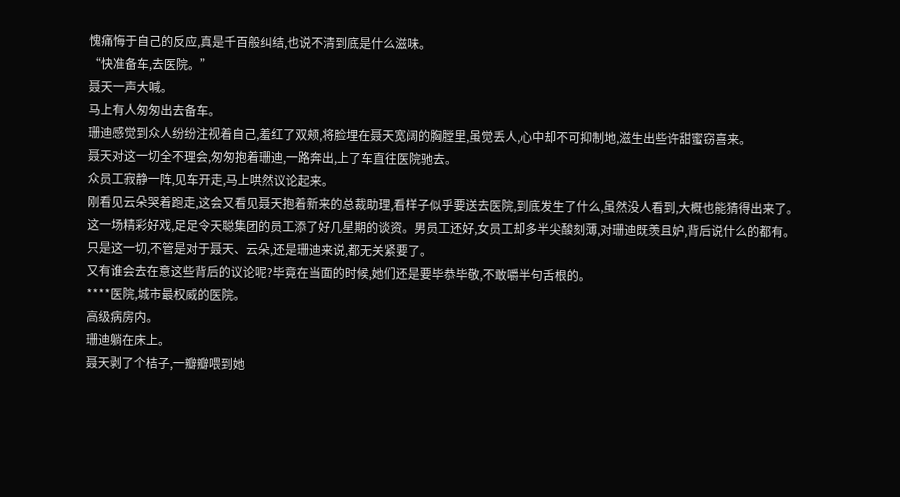愧痛悔于自己的反应,真是千百般纠结,也说不清到底是什么滋味。
“快准备车,去医院。”
聂天一声大喊。
马上有人匆匆出去备车。
珊迪感觉到众人纷纷注视着自己,羞红了双颊,将脸埋在聂天宽阔的胸膛里,虽觉丢人,心中却不可抑制地,滋生出些许甜蜜窃喜来。
聂天对这一切全不理会,匆匆抱着珊迪,一路奔出,上了车直往医院驰去。
众员工寂静一阵,见车开走,马上哄然议论起来。
刚看见云朵哭着跑走,这会又看见聂天抱着新来的总裁助理,看样子似乎要送去医院,到底发生了什么,虽然没人看到,大概也能猜得出来了。
这一场精彩好戏,足足令天聪集团的员工添了好几星期的谈资。男员工还好,女员工却多半尖酸刻薄,对珊迪既羡且妒,背后说什么的都有。
只是这一切,不管是对于聂天、云朵,还是珊迪来说,都无关紧要了。
又有谁会去在意这些背后的议论呢?毕竟在当面的时候,她们还是要毕恭毕敬,不敢嚼半句舌根的。
****医院,城市最权威的医院。
高级病房内。
珊迪躺在床上。
聂天剥了个桔子,一瓣瓣喂到她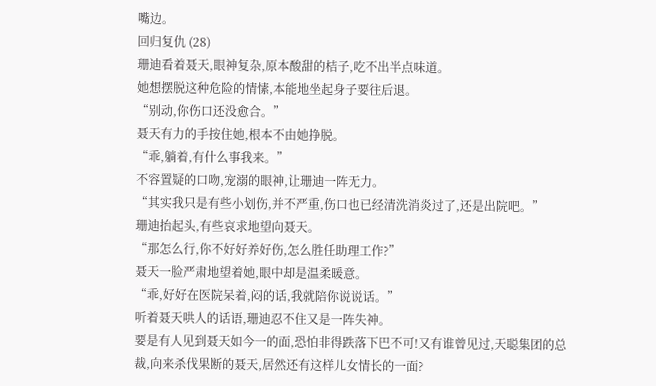嘴边。
回归复仇 (28)
珊迪看着聂天,眼神复杂,原本酸甜的桔子,吃不出半点味道。
她想摆脱这种危险的情愫,本能地坐起身子要往后退。
“别动,你伤口还没愈合。”
聂天有力的手按住她,根本不由她挣脱。
“乖,躺着,有什么事我来。”
不容置疑的口吻,宠溺的眼神,让珊迪一阵无力。
“其实我只是有些小划伤,并不严重,伤口也已经清洗消炎过了,还是出院吧。”
珊迪抬起头,有些哀求地望向聂天。
“那怎么行,你不好好养好伤,怎么胜任助理工作?”
聂天一脸严肃地望着她,眼中却是温柔暖意。
“乖,好好在医院呆着,闷的话,我就陪你说说话。”
听着聂天哄人的话语,珊迪忍不住又是一阵失神。
要是有人见到聂天如今一的面,恐怕非得跌落下巴不可!又有谁曾见过,天聪集团的总裁,向来杀伐果断的聂天,居然还有这样儿女情长的一面?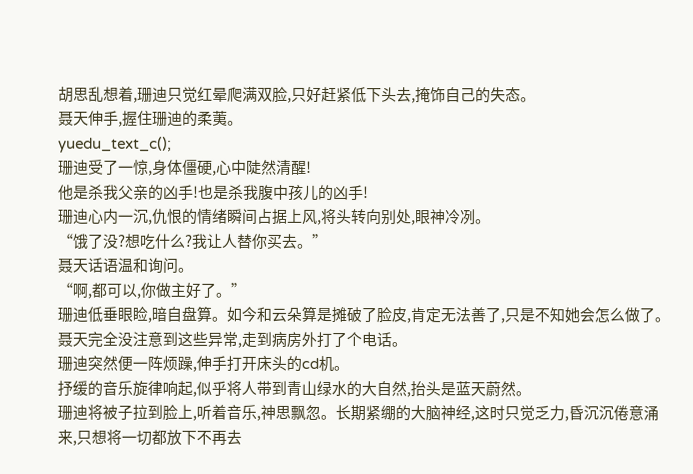胡思乱想着,珊迪只觉红晕爬满双脸,只好赶紧低下头去,掩饰自己的失态。
聂天伸手,握住珊迪的柔荑。
yuedu_text_c();
珊迪受了一惊,身体僵硬,心中陡然清醒!
他是杀我父亲的凶手!也是杀我腹中孩儿的凶手!
珊迪心内一沉,仇恨的情绪瞬间占据上风,将头转向别处,眼神冷冽。
“饿了没?想吃什么?我让人替你买去。”
聂天话语温和询问。
“啊,都可以,你做主好了。”
珊迪低垂眼睑,暗自盘算。如今和云朵算是摊破了脸皮,肯定无法善了,只是不知她会怎么做了。
聂天完全没注意到这些异常,走到病房外打了个电话。
珊迪突然便一阵烦躁,伸手打开床头的cd机。
抒缓的音乐旋律响起,似乎将人带到青山绿水的大自然,抬头是蓝天蔚然。
珊迪将被子拉到脸上,听着音乐,神思飘忽。长期紧绷的大脑神经,这时只觉乏力,昏沉沉倦意涌来,只想将一切都放下不再去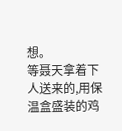想。
等聂天拿着下人送来的,用保温盒盛装的鸡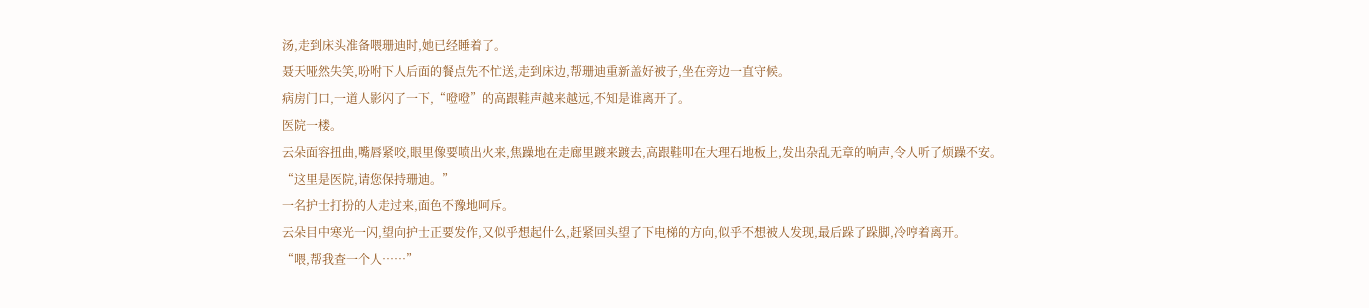汤,走到床头准备喂珊迪时,她已经睡着了。
聂天哑然失笑,吩咐下人后面的餐点先不忙送,走到床边,帮珊迪重新盖好被子,坐在旁边一直守候。
病房门口,一道人影闪了一下,“噔噔”的高跟鞋声越来越远,不知是谁离开了。
医院一楼。
云朵面容扭曲,嘴唇紧咬,眼里像要喷出火来,焦躁地在走廊里踱来踱去,高跟鞋叩在大理石地板上,发出杂乱无章的响声,令人听了烦躁不安。
“这里是医院,请您保持珊迪。”
一名护士打扮的人走过来,面色不豫地呵斥。
云朵目中寒光一闪,望向护士正要发作,又似乎想起什么,赶紧回头望了下电梯的方向,似乎不想被人发现,最后跺了跺脚,冷哼着离开。
“喂,帮我查一个人……”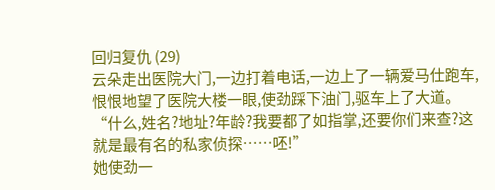回归复仇 (29)
云朵走出医院大门,一边打着电话,一边上了一辆爱马仕跑车,恨恨地望了医院大楼一眼,使劲踩下油门,驱车上了大道。
“什么,姓名?地址?年龄?我要都了如指掌,还要你们来查?这就是最有名的私家侦探……呸!”
她使劲一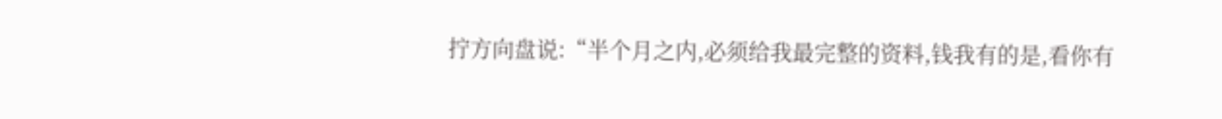拧方向盘说:“半个月之内,必须给我最完整的资料,钱我有的是,看你有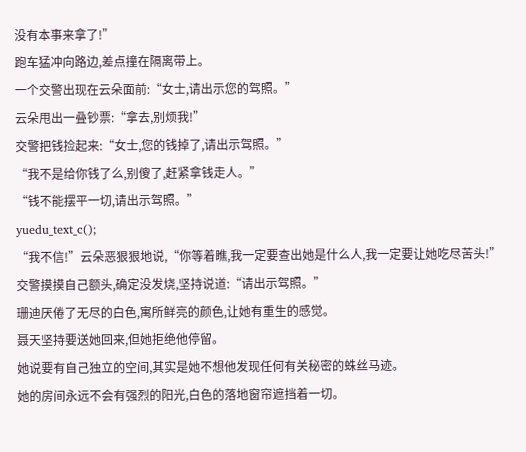没有本事来拿了!”
跑车猛冲向路边,差点撞在隔离带上。
一个交警出现在云朵面前:“女士,请出示您的驾照。”
云朵甩出一叠钞票:“拿去,别烦我!”
交警把钱捡起来:“女士,您的钱掉了,请出示驾照。”
“我不是给你钱了么,别傻了,赶紧拿钱走人。”
“钱不能摆平一切,请出示驾照。”
yuedu_text_c();
“我不信!”云朵恶狠狠地说,“你等着瞧,我一定要查出她是什么人,我一定要让她吃尽苦头!”
交警摸摸自己额头,确定没发烧,坚持说道:“请出示驾照。”
珊迪厌倦了无尽的白色,寓所鲜亮的颜色,让她有重生的感觉。
聂天坚持要送她回来,但她拒绝他停留。
她说要有自己独立的空间,其实是她不想他发现任何有关秘密的蛛丝马迹。
她的房间永远不会有强烈的阳光,白色的落地窗帘遮挡着一切。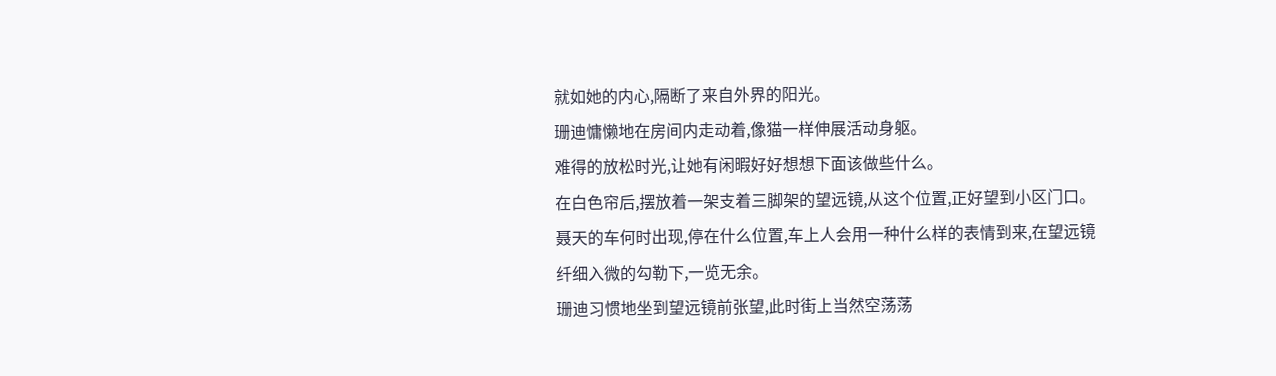就如她的内心,隔断了来自外界的阳光。
珊迪慵懒地在房间内走动着,像猫一样伸展活动身躯。
难得的放松时光,让她有闲暇好好想想下面该做些什么。
在白色帘后,摆放着一架支着三脚架的望远镜,从这个位置,正好望到小区门口。
聂天的车何时出现,停在什么位置,车上人会用一种什么样的表情到来,在望远镜纤细入微的勾勒下,一览无余。
珊迪习惯地坐到望远镜前张望,此时街上当然空荡荡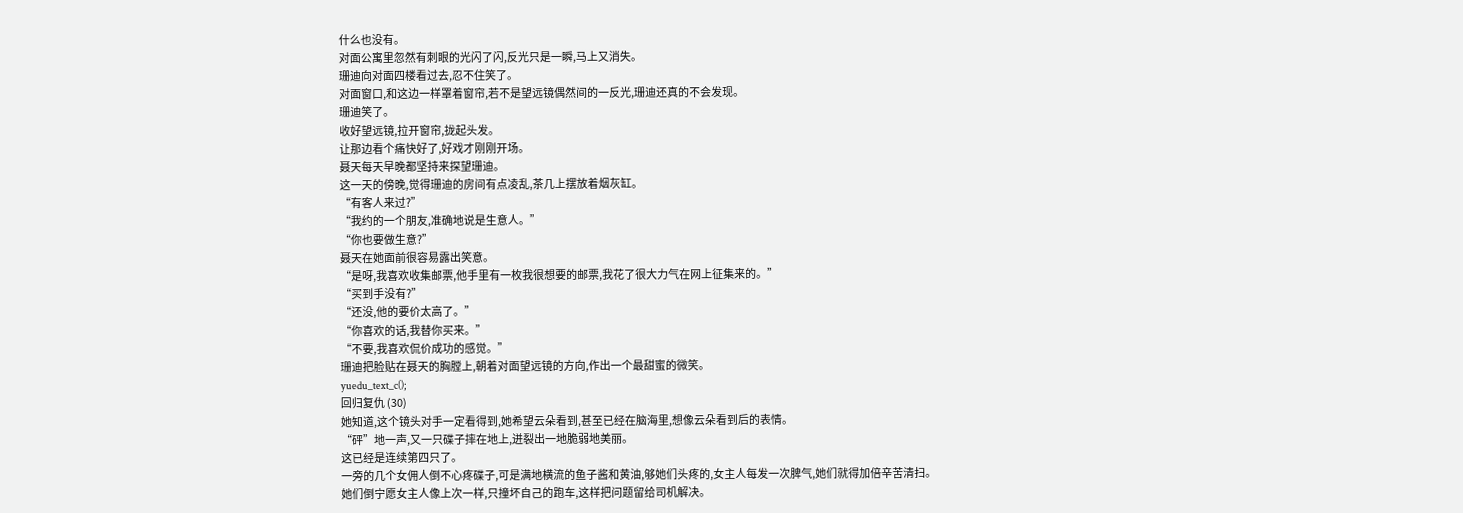什么也没有。
对面公寓里忽然有刺眼的光闪了闪,反光只是一瞬,马上又消失。
珊迪向对面四楼看过去,忍不住笑了。
对面窗口,和这边一样罩着窗帘,若不是望远镜偶然间的一反光,珊迪还真的不会发现。
珊迪笑了。
收好望远镜,拉开窗帘,拢起头发。
让那边看个痛快好了,好戏才刚刚开场。
聂天每天早晚都坚持来探望珊迪。
这一天的傍晚,觉得珊迪的房间有点凌乱,茶几上摆放着烟灰缸。
“有客人来过?”
“我约的一个朋友,准确地说是生意人。”
“你也要做生意?”
聂天在她面前很容易露出笑意。
“是呀,我喜欢收集邮票,他手里有一枚我很想要的邮票,我花了很大力气在网上征集来的。”
“买到手没有?”
“还没,他的要价太高了。”
“你喜欢的话,我替你买来。”
“不要,我喜欢侃价成功的感觉。”
珊迪把脸贴在聂天的胸膛上,朝着对面望远镜的方向,作出一个最甜蜜的微笑。
yuedu_text_c();
回归复仇 (30)
她知道,这个镜头对手一定看得到,她希望云朵看到,甚至已经在脑海里,想像云朵看到后的表情。
“砰”地一声,又一只碟子摔在地上,迸裂出一地脆弱地美丽。
这已经是连续第四只了。
一旁的几个女佣人倒不心疼碟子,可是满地横流的鱼子酱和黄油,够她们头疼的,女主人每发一次脾气,她们就得加倍辛苦清扫。
她们倒宁愿女主人像上次一样,只撞坏自己的跑车,这样把问题留给司机解决。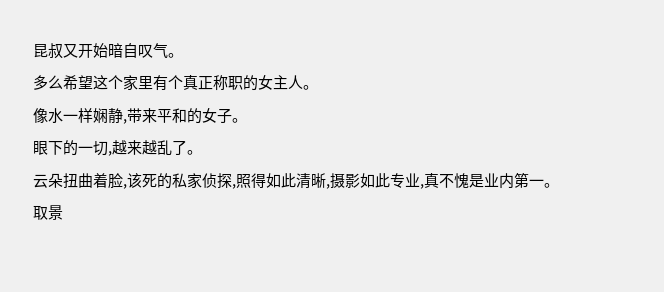昆叔又开始暗自叹气。
多么希望这个家里有个真正称职的女主人。
像水一样娴静,带来平和的女子。
眼下的一切,越来越乱了。
云朵扭曲着脸,该死的私家侦探,照得如此清晰,摄影如此专业,真不愧是业内第一。
取景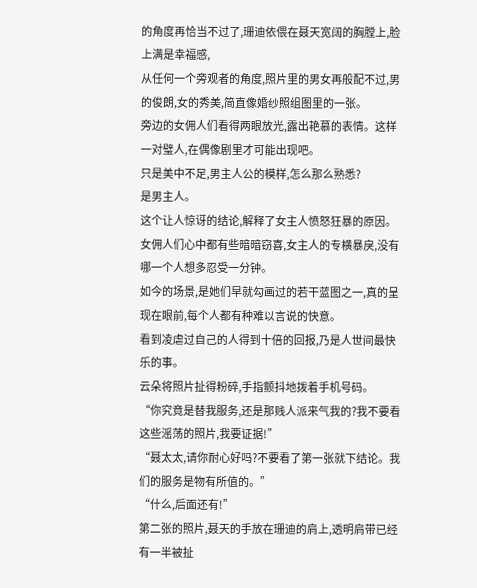的角度再恰当不过了,珊迪依偎在聂天宽阔的胸膛上,脸上满是幸福感,
从任何一个旁观者的角度,照片里的男女再般配不过,男的俊朗,女的秀美,简直像婚纱照组图里的一张。
旁边的女佣人们看得两眼放光,露出艳慕的表情。这样一对璧人,在偶像剧里才可能出现吧。
只是美中不足,男主人公的模样,怎么那么熟悉?
是男主人。
这个让人惊讶的结论,解释了女主人愤怒狂暴的原因。
女佣人们心中都有些暗暗窃喜,女主人的专横暴戾,没有哪一个人想多忍受一分钟。
如今的场景,是她们早就勾画过的若干蓝图之一,真的呈现在眼前,每个人都有种难以言说的快意。
看到凌虐过自己的人得到十倍的回报,乃是人世间最快乐的事。
云朵将照片扯得粉碎,手指颤抖地拨着手机号码。
“你究竟是替我服务,还是那贱人派来气我的?我不要看这些滛荡的照片,我要证据!”
“聂太太,请你耐心好吗?不要看了第一张就下结论。我们的服务是物有所值的。”
“什么,后面还有!”
第二张的照片,聂天的手放在珊迪的肩上,透明肩带已经有一半被扯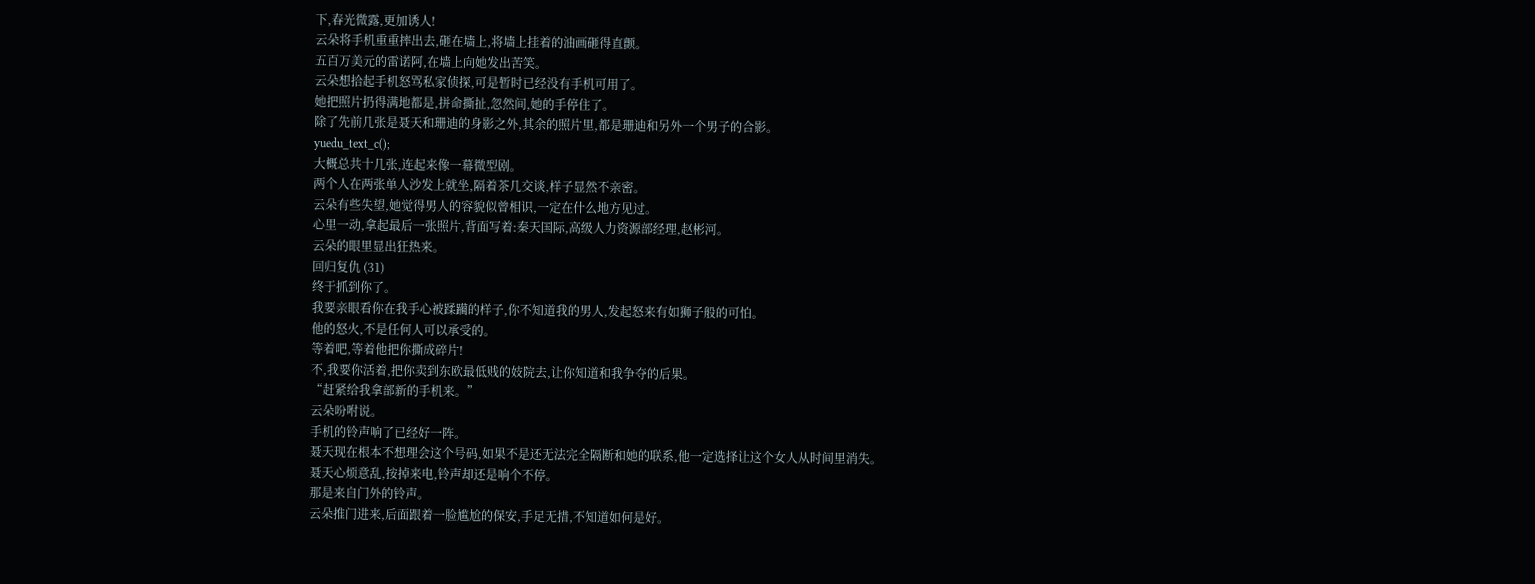下,春光微露,更加诱人!
云朵将手机重重摔出去,砸在墙上,将墙上挂着的油画砸得直颤。
五百万美元的雷诺阿,在墙上向她发出苦笑。
云朵想拾起手机怒骂私家侦探,可是暂时已经没有手机可用了。
她把照片扔得满地都是,拼命撕扯,忽然间,她的手停住了。
除了先前几张是聂天和珊迪的身影之外,其余的照片里,都是珊迪和另外一个男子的合影。
yuedu_text_c();
大概总共十几张,连起来像一幕微型剧。
两个人在两张单人沙发上就坐,隔着茶几交谈,样子显然不亲密。
云朵有些失望,她觉得男人的容貌似曾相识,一定在什么地方见过。
心里一动,拿起最后一张照片,背面写着:秦天国际,高级人力资源部经理,赵彬河。
云朵的眼里显出狂热来。
回归复仇 (31)
终于抓到你了。
我要亲眼看你在我手心被蹂躏的样子,你不知道我的男人,发起怒来有如狮子般的可怕。
他的怒火,不是任何人可以承受的。
等着吧,等着他把你撕成碎片!
不,我要你活着,把你卖到东欧最低贱的妓院去,让你知道和我争夺的后果。
“赶紧给我拿部新的手机来。”
云朵吩咐说。
手机的铃声响了已经好一阵。
聂天现在根本不想理会这个号码,如果不是还无法完全隔断和她的联系,他一定选择让这个女人从时间里消失。
聂天心烦意乱,按掉来电,铃声却还是响个不停。
那是来自门外的铃声。
云朵推门进来,后面跟着一脸尴尬的保安,手足无措,不知道如何是好。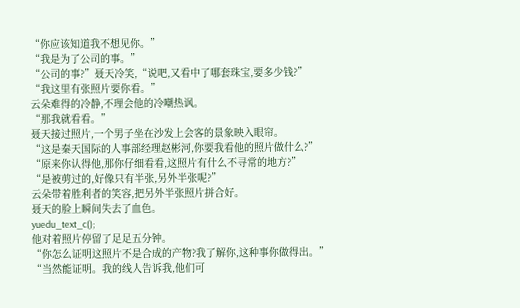“你应该知道我不想见你。”
“我是为了公司的事。”
“公司的事?”聂天冷笑,“说吧,又看中了哪套珠宝,要多少钱?”
“我这里有张照片要你看。”
云朵难得的冷静,不理会他的冷嘲热讽。
“那我就看看。”
聂天接过照片,一个男子坐在沙发上会客的景象映入眼帘。
“这是秦天国际的人事部经理赵彬河,你要我看他的照片做什么?”
“原来你认得他,那你仔细看看,这照片有什么不寻常的地方?”
“是被剪过的,好像只有半张,另外半张呢?”
云朵带着胜利者的笑容,把另外半张照片拼合好。
聂天的脸上瞬间失去了血色。
yuedu_text_c();
他对着照片停留了足足五分钟。
“你怎么证明这照片不是合成的产物?我了解你,这种事你做得出。”
“当然能证明。我的线人告诉我,他们可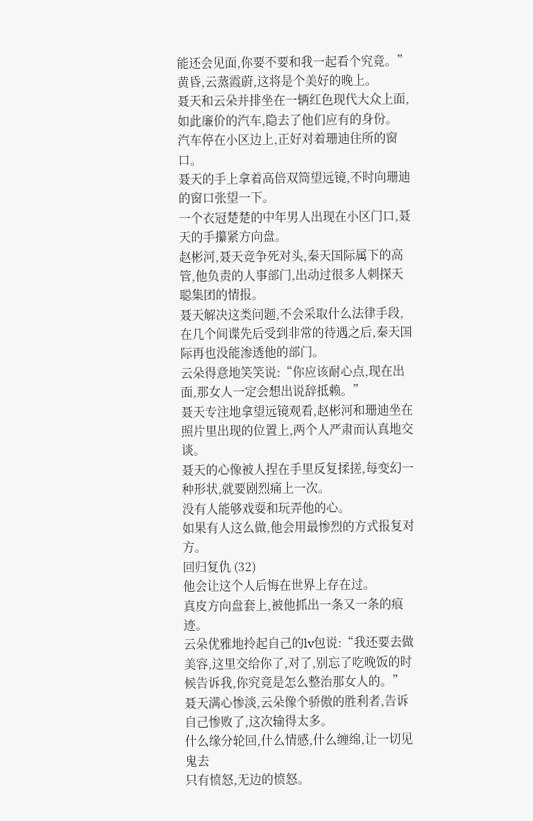能还会见面,你要不要和我一起看个究竟。”
黄昏,云蒸霞蔚,这将是个美好的晚上。
聂天和云朵并排坐在一辆红色现代大众上面,如此廉价的汽车,隐去了他们应有的身份。
汽车停在小区边上,正好对着珊迪住所的窗口。
聂天的手上拿着高倍双筒望远镜,不时向珊迪的窗口张望一下。
一个衣冠楚楚的中年男人出现在小区门口,聂天的手攥紧方向盘。
赵彬河,聂天竞争死对头,秦天国际属下的高管,他负责的人事部门,出动过很多人刺探天聪集团的情报。
聂天解决这类问题,不会采取什么法律手段,在几个间谍先后受到非常的待遇之后,秦天国际再也没能渗透他的部门。
云朵得意地笑笑说:“你应该耐心点,现在出面,那女人一定会想出说辞抵赖。”
聂天专注地拿望远镜观看,赵彬河和珊迪坐在照片里出现的位置上,两个人严肃而认真地交谈。
聂天的心像被人捏在手里反复揉搓,每变幻一种形状,就要剧烈痛上一次。
没有人能够戏耍和玩弄他的心。
如果有人这么做,他会用最惨烈的方式报复对方。
回归复仇 (32)
他会让这个人后悔在世界上存在过。
真皮方向盘套上,被他抓出一条又一条的痕迹。
云朵优雅地拎起自己的lv包说:“我还要去做美容,这里交给你了,对了,别忘了吃晚饭的时候告诉我,你究竟是怎么整治那女人的。”
聂天满心惨淡,云朵像个骄傲的胜利者,告诉自己惨败了,这次输得太多。
什么缘分轮回,什么情感,什么缠绵,让一切见鬼去
只有愤怒,无边的愤怒。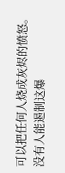可以把任何人烧成灰烬的愤怒。
没有人能遏制这爆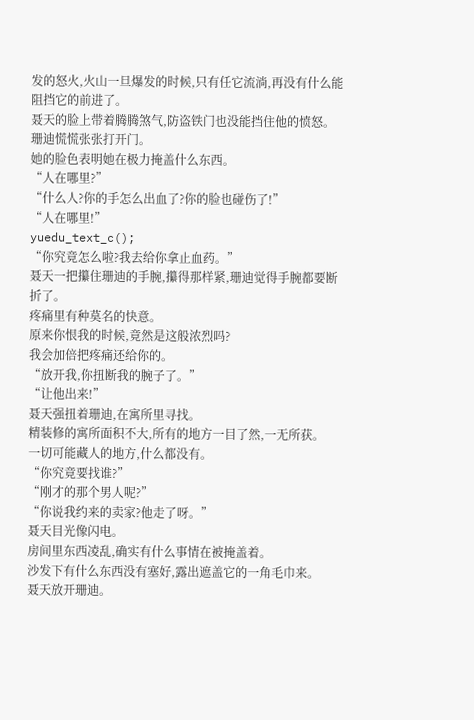发的怒火,火山一旦爆发的时候,只有任它流淌,再没有什么能阻挡它的前进了。
聂天的脸上带着腾腾煞气,防盗铁门也没能挡住他的愤怒。
珊迪慌慌张张打开门。
她的脸色表明她在极力掩盖什么东西。
“人在哪里?”
“什么人?你的手怎么出血了?你的脸也碰伤了!”
“人在哪里!”
yuedu_text_c();
“你究竟怎么啦?我去给你拿止血药。”
聂天一把攥住珊迪的手腕,攥得那样紧,珊迪觉得手腕都要断折了。
疼痛里有种莫名的快意。
原来你恨我的时候,竟然是这般浓烈吗?
我会加倍把疼痛还给你的。
“放开我,你扭断我的腕子了。”
“让他出来!”
聂天强扭着珊迪,在寓所里寻找。
精装修的寓所面积不大,所有的地方一目了然,一无所获。
一切可能藏人的地方,什么都没有。
“你究竟要找谁?”
“刚才的那个男人呢?”
“你说我约来的卖家?他走了呀。”
聂天目光像闪电。
房间里东西凌乱,确实有什么事情在被掩盖着。
沙发下有什么东西没有塞好,露出遮盖它的一角毛巾来。
聂天放开珊迪。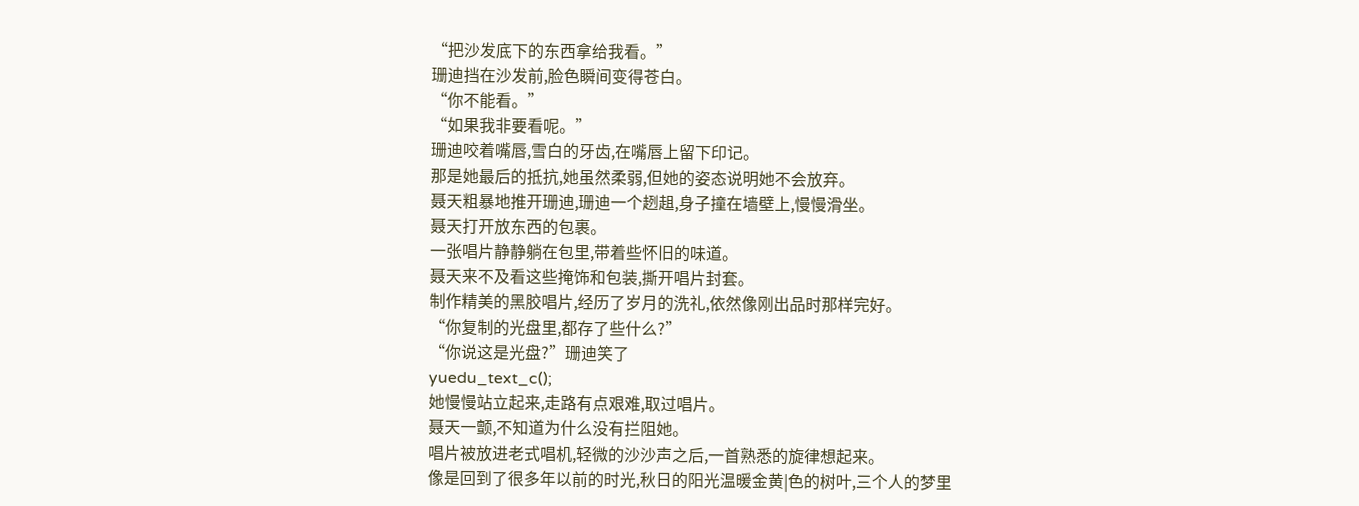“把沙发底下的东西拿给我看。”
珊迪挡在沙发前,脸色瞬间变得苍白。
“你不能看。”
“如果我非要看呢。”
珊迪咬着嘴唇,雪白的牙齿,在嘴唇上留下印记。
那是她最后的抵抗,她虽然柔弱,但她的姿态说明她不会放弃。
聂天粗暴地推开珊迪,珊迪一个趔趄,身子撞在墙壁上,慢慢滑坐。
聂天打开放东西的包裹。
一张唱片静静躺在包里,带着些怀旧的味道。
聂天来不及看这些掩饰和包装,撕开唱片封套。
制作精美的黑胶唱片,经历了岁月的洗礼,依然像刚出品时那样完好。
“你复制的光盘里,都存了些什么?”
“你说这是光盘?”珊迪笑了
yuedu_text_c();
她慢慢站立起来,走路有点艰难,取过唱片。
聂天一颤,不知道为什么没有拦阻她。
唱片被放进老式唱机,轻微的沙沙声之后,一首熟悉的旋律想起来。
像是回到了很多年以前的时光,秋日的阳光温暖金黄|色的树叶,三个人的梦里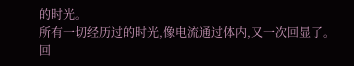的时光。
所有一切经历过的时光,像电流通过体内,又一次回显了。
回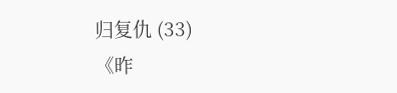归复仇 (33)
《昨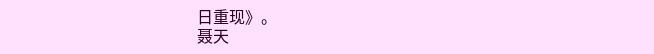日重现》。
聂天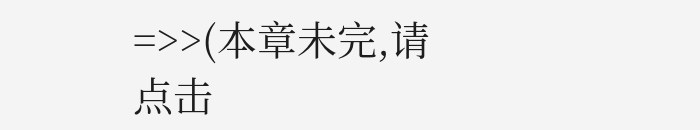=>>(本章未完,请点击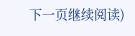下一页继续阅读)